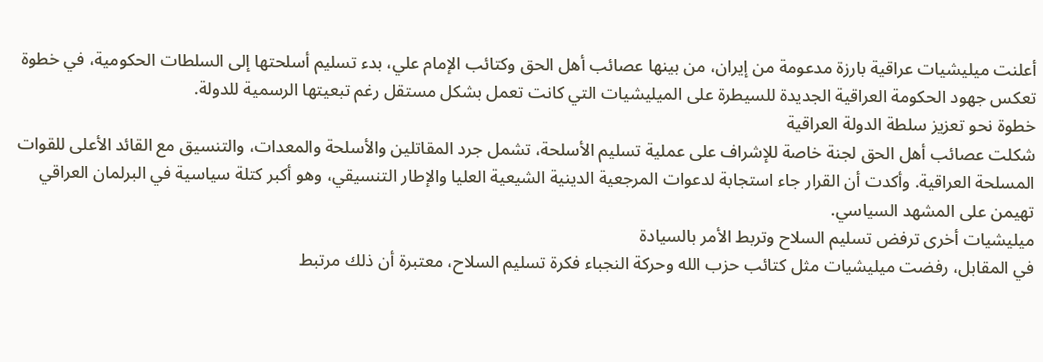أعلنت ميليشيات عراقية بارزة مدعومة من إيران، من بينها عصائب أهل الحق وكتائب الإمام علي، بدء تسليم أسلحتها إلى السلطات الحكومية، في خطوة تعكس جهود الحكومة العراقية الجديدة للسيطرة على الميليشيات التي كانت تعمل بشكل مستقل رغم تبعيتها الرسمية للدولة.
خطوة نحو تعزيز سلطة الدولة العراقية
شكلت عصائب أهل الحق لجنة خاصة للإشراف على عملية تسليم الأسلحة، تشمل جرد المقاتلين والأسلحة والمعدات، والتنسيق مع القائد الأعلى للقوات المسلحة العراقية. وأكدت أن القرار جاء استجابة لدعوات المرجعية الدينية الشيعية العليا والإطار التنسيقي، وهو أكبر كتلة سياسية في البرلمان العراقي تهيمن على المشهد السياسي.
ميليشيات أخرى ترفض تسليم السلاح وتربط الأمر بالسيادة
في المقابل، رفضت ميليشيات مثل كتائب حزب الله وحركة النجباء فكرة تسليم السلاح، معتبرة أن ذلك مرتبط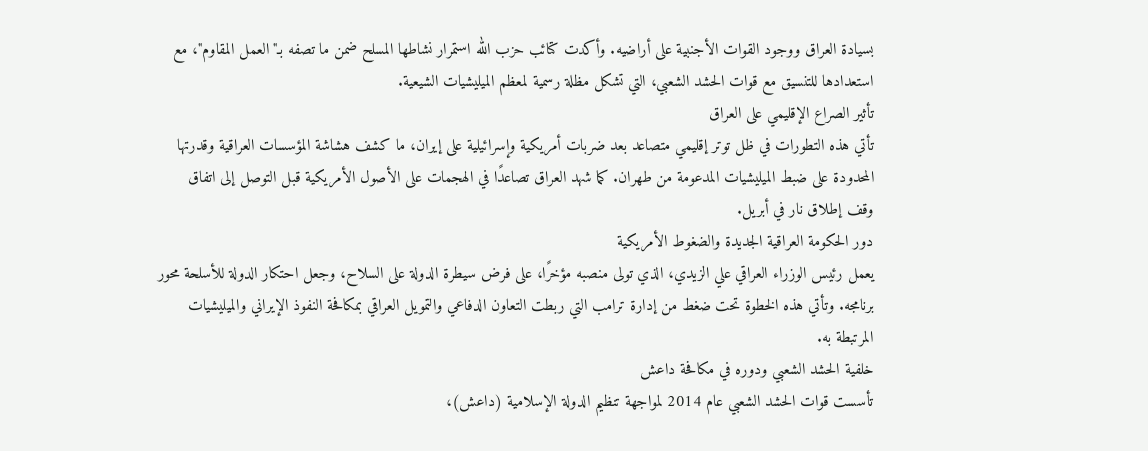بسيادة العراق ووجود القوات الأجنبية على أراضيه. وأكدت كتائب حزب الله استمرار نشاطها المسلح ضمن ما تصفه بـ"العمل المقاوم"، مع استعدادها للتنسيق مع قوات الحشد الشعبي، التي تشكل مظلة رسمية لمعظم الميليشيات الشيعية.
تأثير الصراع الإقليمي على العراق
تأتي هذه التطورات في ظل توتر إقليمي متصاعد بعد ضربات أمريكية وإسرائيلية على إيران، ما كشف هشاشة المؤسسات العراقية وقدرتها المحدودة على ضبط الميليشيات المدعومة من طهران. كما شهد العراق تصاعدًا في الهجمات على الأصول الأمريكية قبل التوصل إلى اتفاق وقف إطلاق نار في أبريل.
دور الحكومة العراقية الجديدة والضغوط الأمريكية
يعمل رئيس الوزراء العراقي علي الزيدي، الذي تولى منصبه مؤخرًا، على فرض سيطرة الدولة على السلاح، وجعل احتكار الدولة للأسلحة محور برنامجه. وتأتي هذه الخطوة تحت ضغط من إدارة ترامب التي ربطت التعاون الدفاعي والتمويل العراقي بمكافحة النفوذ الإيراني والميليشيات المرتبطة به.
خلفية الحشد الشعبي ودوره في مكافحة داعش
تأسست قوات الحشد الشعبي عام 2014 لمواجهة تنظيم الدولة الإسلامية (داعش)،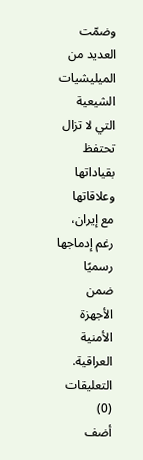وضمّت العديد من الميليشيات الشيعية التي لا تزال تحتفظ بقياداتها وعلاقاتها مع إيران، رغم إدماجها رسميًا ضمن الأجهزة الأمنية العراقية.
التعليقات (0)
أضف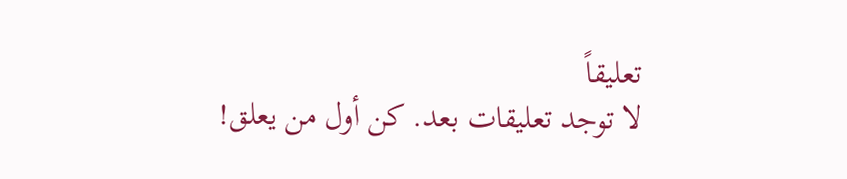تعليقاً
لا توجد تعليقات بعد. كن أول من يعلق!